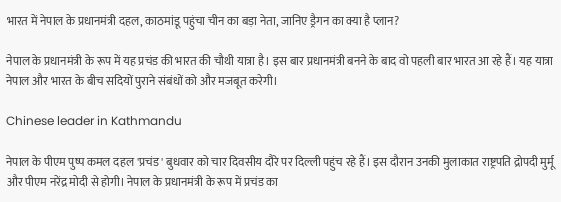भारत में नेपाल के प्रधानमंत्री दहल, काठमांडू पहुंचा चीन का बड़ा नेता, जानिए ड्रैगन का क्या है प्लान?

नेपाल के प्रधानमंत्री के रूप में यह प्रचंड की भारत की चौथी यात्रा है। इस बार प्रधानमंत्री बनने के बाद वो पहली बार भारत आ रहे हैं। यह यात्रा नेपाल और भारत के बीच सदियों पुराने संबंधों को और मजबूत करेगी।

Chinese leader in Kathmandu

नेपाल के पीएम पुष्प कमल दहल 'प्रचंड' बुधवार को चार दिवसीय दौरे पर दिल्ली पहुंच रहे हैं। इस दौरान उनकी मुलाकात राष्ट्रपति द्रोपदी मुर्मू और पीएम नरेंद्र मोदी से होगी। नेपाल के प्रधानमंत्री के रूप में प्रचंड का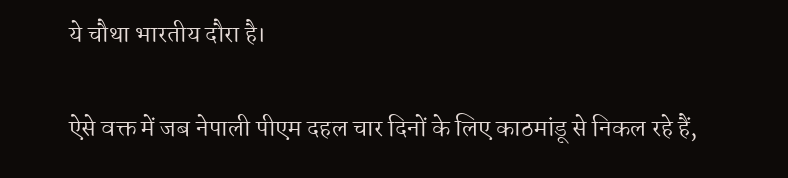ये चौथा भारतीय दौरा है।

ऐसे वक्त में जब नेपाली पीएम दहल चार दिनों के लिए काठमांडू से निकल रहे हैं,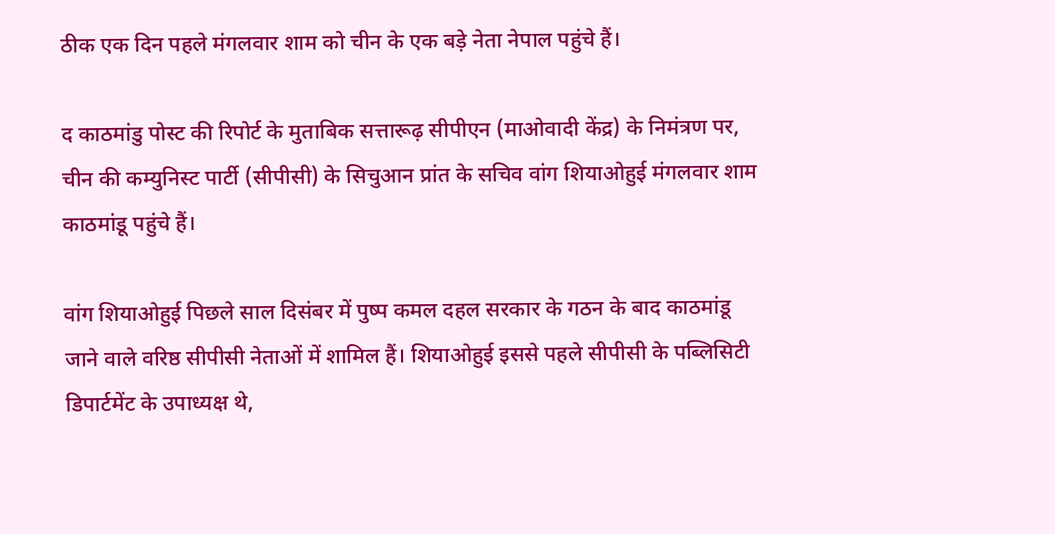ठीक एक दिन पहले मंगलवार शाम को चीन के एक बड़े नेता नेपाल पहुंचे हैं।

द काठमांडु पोस्ट की रिपोर्ट के मुताबिक सत्तारूढ़ सीपीएन (माओवादी केंद्र) के निमंत्रण पर, चीन की कम्युनिस्ट पार्टी (सीपीसी) के सिचुआन प्रांत के सचिव वांग शियाओहुई मंगलवार शाम काठमांडू पहुंचे हैं।

वांग शियाओहुई पिछले साल दिसंबर में पुष्प कमल दहल सरकार के गठन के बाद काठमांडू जाने वाले वरिष्ठ सीपीसी नेताओं में शामिल हैं। शियाओहुई इससे पहले सीपीसी के पब्लिसिटी डिपार्टमेंट के उपाध्यक्ष थे,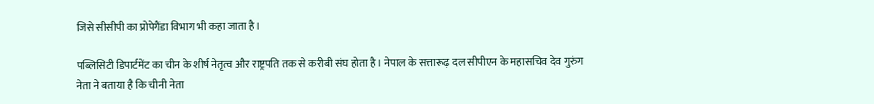जिसे सीसीपी का प्रोपेगैंडा विभाग भी कहा जाता है।

पब्लिसिटी डिपार्टमेंट का चीन के शीर्ष नेतृत्व और राष्ट्रपति तक से करीबी संघ होता है। नेपाल के सत्तारूढ़ दल सीपीएन के महासचिव देव गुरुंग नेता ने बताया है कि चीनी नेता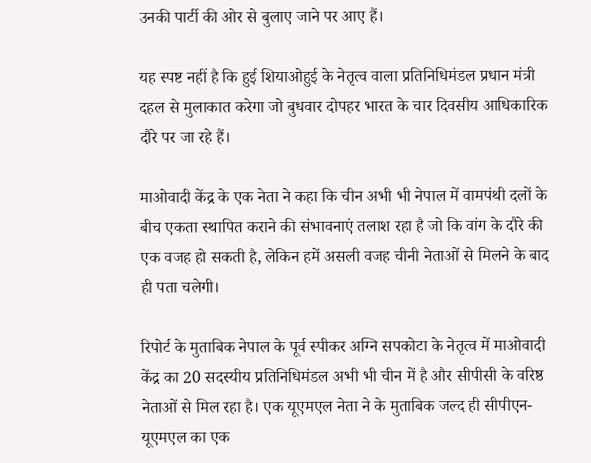उनकी पार्टी की ओर से बुलाए जाने पर आए हैं।

यह स्पष्ट नहीं है कि हुई शियाओहुई के नेतृत्व वाला प्रतिनिधिमंडल प्रधान मंत्री दहल से मुलाकात करेगा जो बुधवार दोपहर भारत के चार दिवसीय आधिकारिक दौरे पर जा रहे हैं।

माओवादी केंद्र के एक नेता ने कहा कि चीन अभी भी नेपाल में वामपंथी दलों के बीच एकता स्थापित कराने की संभावनाएं तलाश रहा है जो कि वांग के दौरे की एक वजह हो सकती है, लेकिन हमें असली वजह चीनी नेताओं से मिलने के बाद ही पता चलेगी।

रिपोर्ट के मुताबिक नेपाल के पूर्व स्पीकर अग्नि सपकोटा के नेतृत्व में माओवादी केंद्र का 20 सदस्यीय प्रतिनिधिमंडल अभी भी चीन में है और सीपीसी के वरिष्ठ नेताओं से मिल रहा है। एक यूएमएल नेता ने के मुताबिक जल्द ही सीपीएन-यूएमएल का एक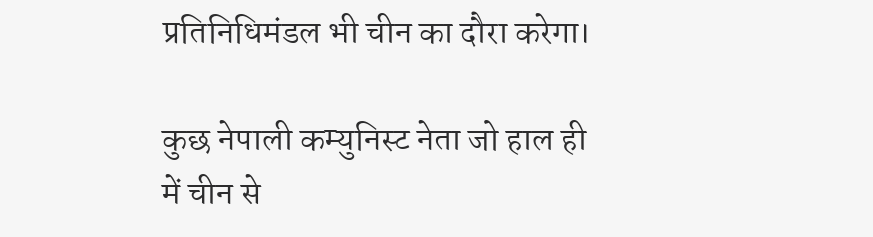प्रतिनिधिमंडल भी चीन का दौरा करेगा।

कुछ नेपाली कम्युनिस्ट नेता जो हाल ही में चीन से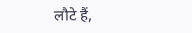लौटे हैं,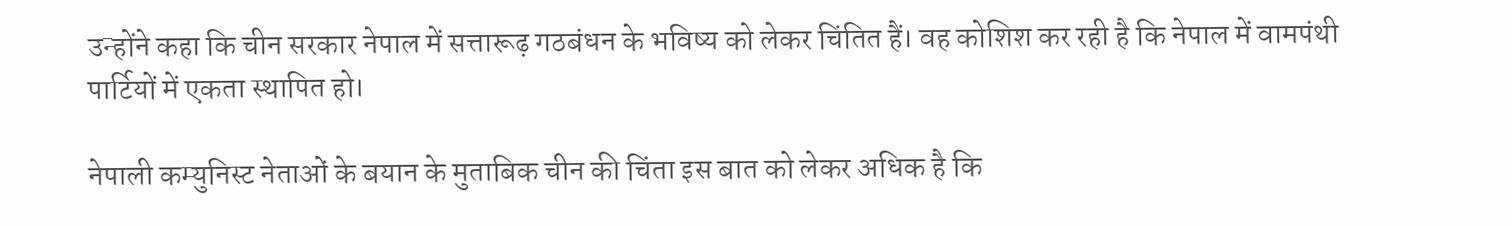उन्होंने कहा कि चीन सरकार नेपाल में सत्तारूढ़ गठबंधन के भविष्य को लेकर चिंतित हैं। वह कोशिश कर रही है कि नेपाल में वामपंथी पार्टियों में एकता स्थापित हो।

नेपाली कम्युनिस्ट नेताओं के बयान के मुताबिक चीन की चिंता इस बात को लेकर अधिक है कि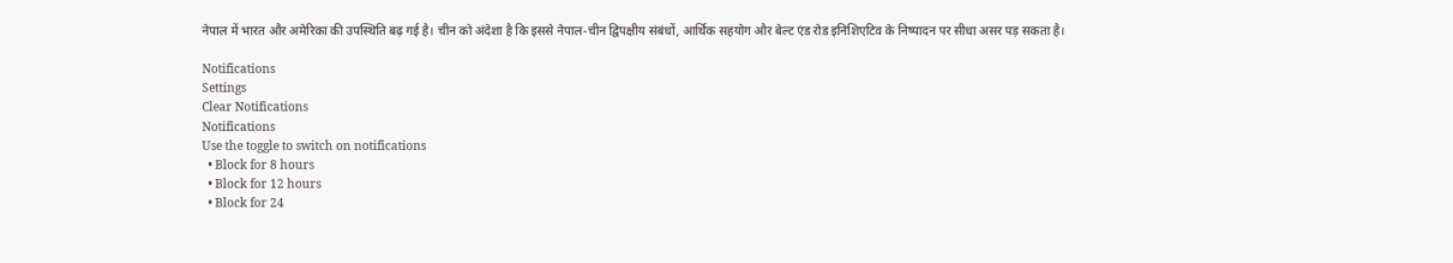नेपाल में भारत और अमेरिका की उपस्थिति बढ़ गई है। चीन को अंदेशा है कि इससे नेपाल-चीन द्विपक्षीय संबंधों, आर्थिक सहयोग और बेल्ट एंड रोड इनिशिएटिव के निष्पादन पर सीधा असर पड़ सकता है।

Notifications
Settings
Clear Notifications
Notifications
Use the toggle to switch on notifications
  • Block for 8 hours
  • Block for 12 hours
  • Block for 24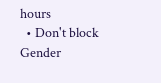hours
  • Don't block
Gender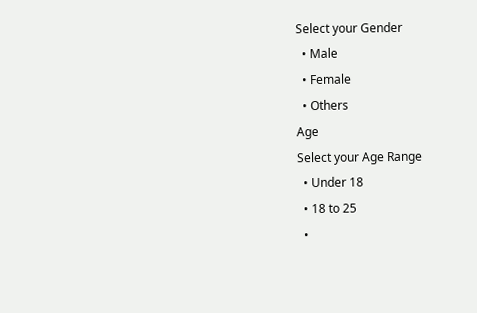Select your Gender
  • Male
  • Female
  • Others
Age
Select your Age Range
  • Under 18
  • 18 to 25
  •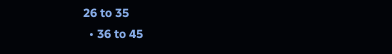26 to 35
  • 36 to 45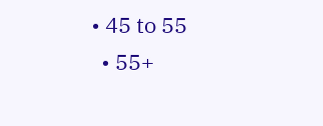• 45 to 55
  • 55+